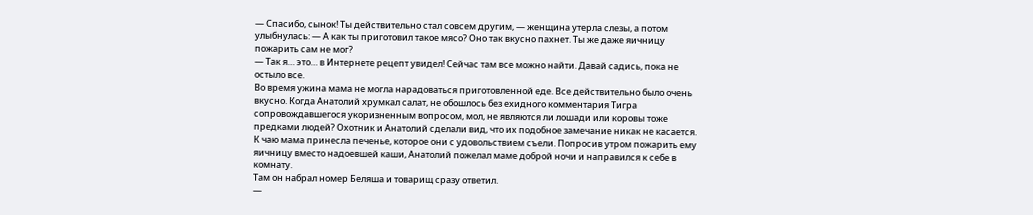— Спасибо, сынок! Ты действительно стал совсем другим, — женщина утерла слезы, а потом улыбнулась: — А как ты приготовил такое мясо? Оно так вкусно пахнет. Ты же даже яичницу пожарить сам не мог?
— Так я… это… в Интернете рецепт увидел! Сейчас там все можно найти. Давай садись, пока не остыло все.
Во время ужина мама не могла нарадоваться приготовленной еде. Все действительно было очень вкусно. Когда Анатолий хрумкал салат, не обошлось без ехидного комментария Тигра сопровождавшегося укоризненным вопросом, мол, не являются ли лошади или коровы тоже предками людей? Охотник и Анатолий сделали вид, что их подобное замечание никак не касается.
К чаю мама принесла печенье, которое они с удовольствием съели. Попросив утром пожарить ему яичницу вместо надоевшей каши, Анатолий пожелал маме доброй ночи и направился к себе в комнату.
Там он набрал номер Беляша и товарищ сразу ответил.
—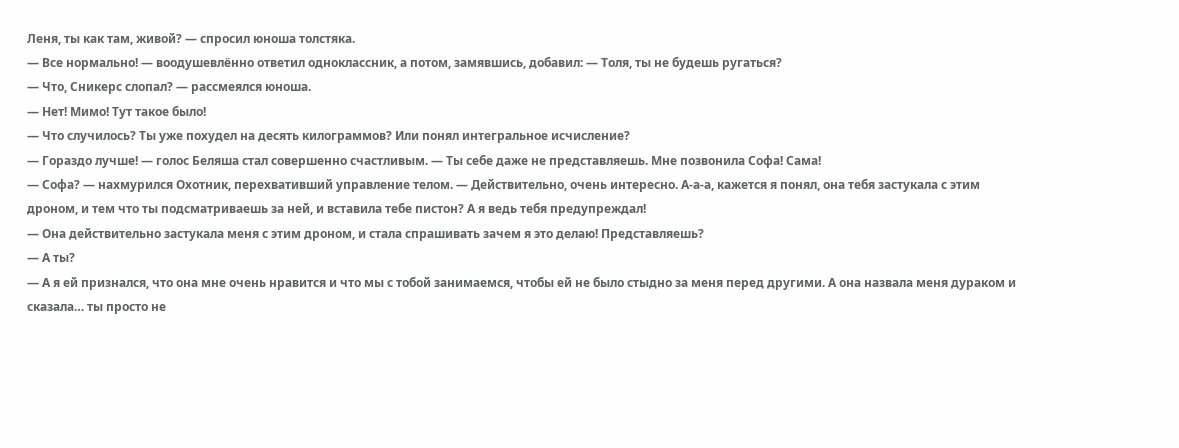Леня, ты как там, живой? — спросил юноша толстяка.
— Все нормально! — воодушевлённо ответил одноклассник, а потом, замявшись, добавил: — Толя, ты не будешь ругаться?
— Что, Сникерс слопал? — рассмеялся юноша.
— Нет! Мимо! Тут такое было!
— Что случилось? Ты уже похудел на десять килограммов? Или понял интегральное исчисление?
— Гораздо лучше! — голос Беляша стал совершенно счастливым. — Ты себе даже не представляешь. Мне позвонила Софа! Сама!
— Софа? — нахмурился Охотник, перехвативший управление телом. — Действительно, очень интересно. А-а-а, кажется я понял, она тебя застукала с этим дроном, и тем что ты подсматриваешь за ней, и вставила тебе пистон? А я ведь тебя предупреждал!
— Она действительно застукала меня с этим дроном, и стала спрашивать зачем я это делаю! Представляешь?
— А ты?
— А я ей признался, что она мне очень нравится и что мы с тобой занимаемся, чтобы ей не было стыдно за меня перед другими. А она назвала меня дураком и сказала… ты просто не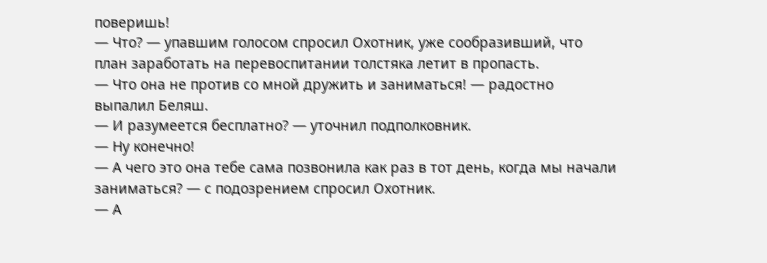поверишь!
— Что? — упавшим голосом спросил Охотник, уже сообразивший, что план заработать на перевоспитании толстяка летит в пропасть.
— Что она не против со мной дружить и заниматься! — радостно выпалил Беляш.
— И разумеется бесплатно? — уточнил подполковник.
— Ну конечно!
— А чего это она тебе сама позвонила как раз в тот день, когда мы начали заниматься? — с подозрением спросил Охотник.
— А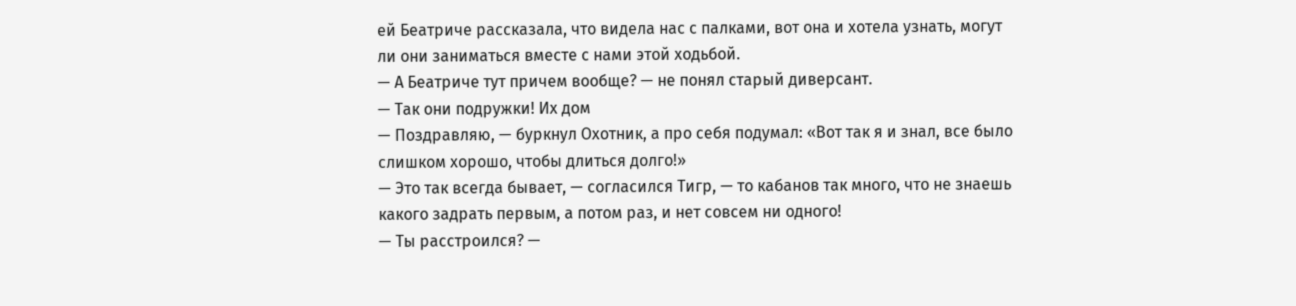ей Беатриче рассказала, что видела нас с палками, вот она и хотела узнать, могут ли они заниматься вместе с нами этой ходьбой.
— А Беатриче тут причем вообще? — не понял старый диверсант.
— Так они подружки! Их дом
— Поздравляю, — буркнул Охотник, а про себя подумал: «Вот так я и знал, все было слишком хорошо, чтобы длиться долго!»
— Это так всегда бывает, — согласился Тигр, — то кабанов так много, что не знаешь какого задрать первым, а потом раз, и нет совсем ни одного!
— Ты расстроился? —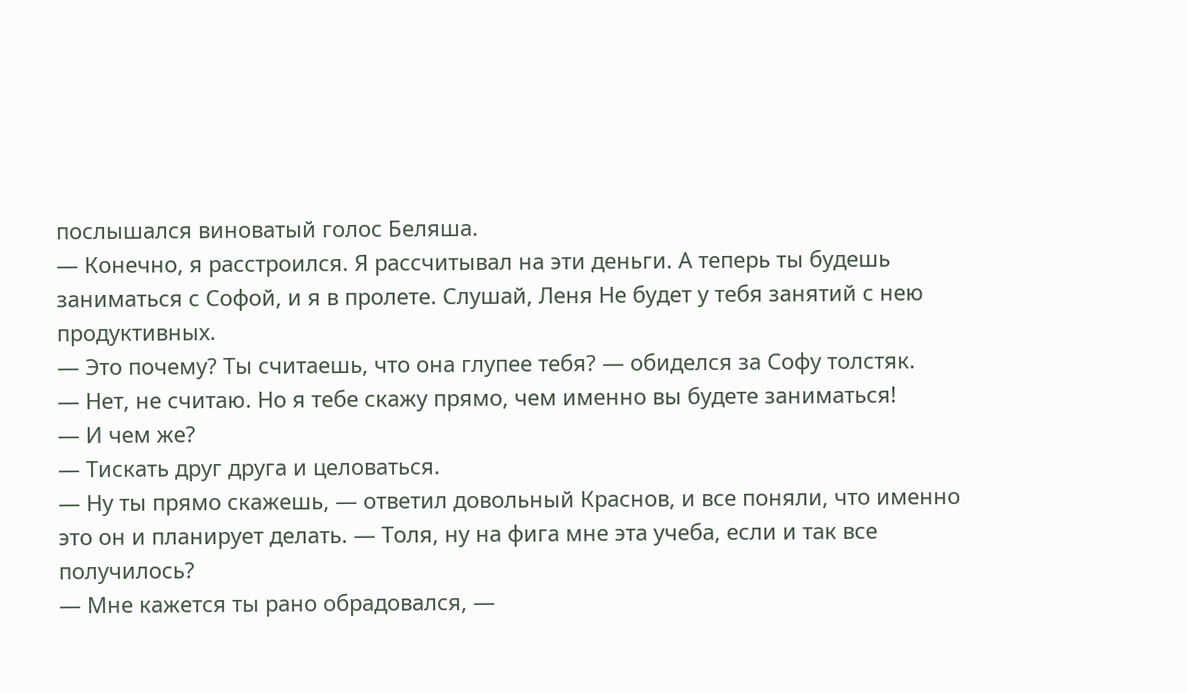послышался виноватый голос Беляша.
— Конечно, я расстроился. Я рассчитывал на эти деньги. А теперь ты будешь заниматься с Софой, и я в пролете. Слушай, Леня Не будет у тебя занятий с нею продуктивных.
— Это почему? Ты считаешь, что она глупее тебя? — обиделся за Софу толстяк.
— Нет, не считаю. Но я тебе скажу прямо, чем именно вы будете заниматься!
— И чем же?
— Тискать друг друга и целоваться.
— Ну ты прямо скажешь, — ответил довольный Краснов, и все поняли, что именно это он и планирует делать. — Толя, ну на фига мне эта учеба, если и так все получилось?
— Мне кажется ты рано обрадовался, —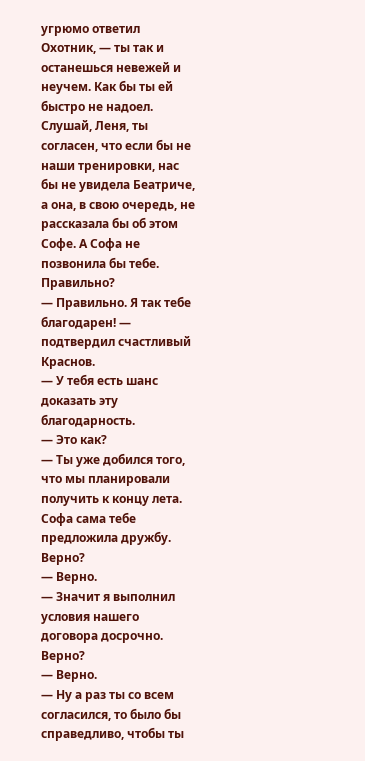угрюмо ответил Охотник, — ты так и останешься невежей и неучем. Как бы ты ей быстро не надоел. Слушай, Леня, ты согласен, что если бы не наши тренировки, нас бы не увидела Беатриче, а она, в свою очередь, не рассказала бы об этом Софе. А Софа не позвонила бы тебе. Правильно?
— Правильно. Я так тебе благодарен! — подтвердил счастливый Краснов.
— У тебя есть шанс доказать эту благодарность.
— Это как?
— Ты уже добился того, что мы планировали получить к концу лета. Софа сама тебе предложила дружбу. Верно?
— Верно.
— Значит я выполнил условия нашего договора досрочно. Верно?
— Верно.
— Ну а раз ты со всем согласился, то было бы справедливо, чтобы ты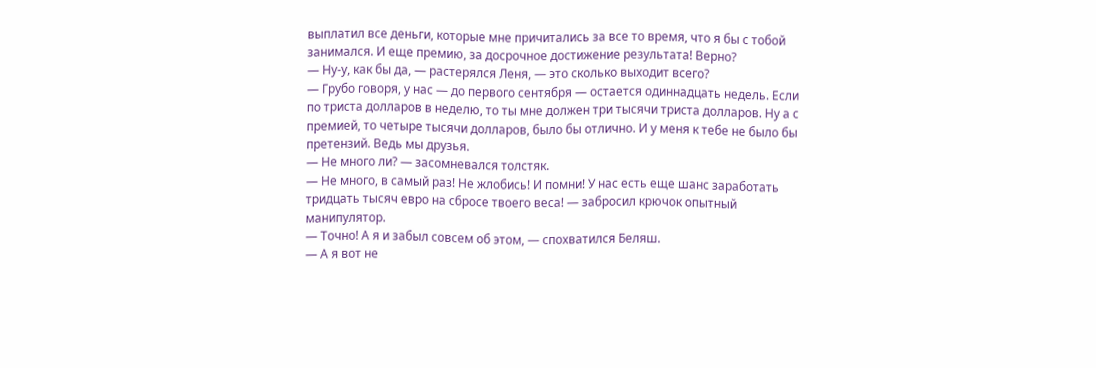выплатил все деньги, которые мне причитались за все то время, что я бы с тобой занимался. И еще премию, за досрочное достижение результата! Верно?
— Ну-у, как бы да, — растерялся Леня, — это сколько выходит всего?
— Грубо говоря, у нас — до первого сентября — остается одиннадцать недель. Если по триста долларов в неделю, то ты мне должен три тысячи триста долларов. Ну а с премией, то четыре тысячи долларов, было бы отлично. И у меня к тебе не было бы претензий. Ведь мы друзья.
— Не много ли? — засомневался толстяк.
— Не много, в самый раз! Не жлобись! И помни! У нас есть еще шанс заработать тридцать тысяч евро на сбросе твоего веса! — забросил крючок опытный манипулятор.
— Точно! А я и забыл совсем об этом, — спохватился Беляш.
— А я вот не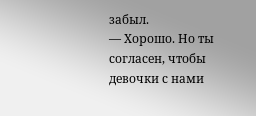забыл.
— Хорошо. Но ты согласен, чтобы девочки с нами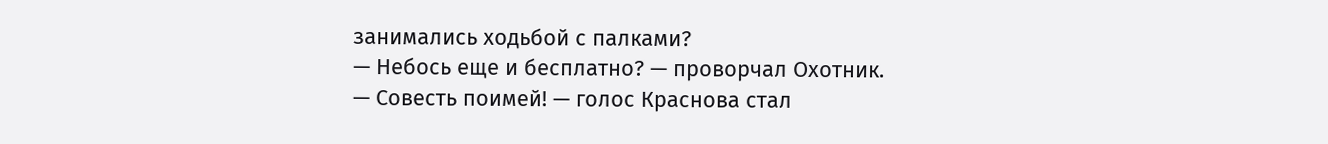занимались ходьбой с палками?
— Небось еще и бесплатно? — проворчал Охотник.
— Совесть поимей! — голос Краснова стал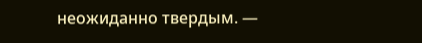неожиданно твердым. —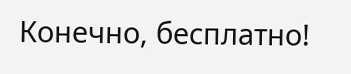Конечно, бесплатно!